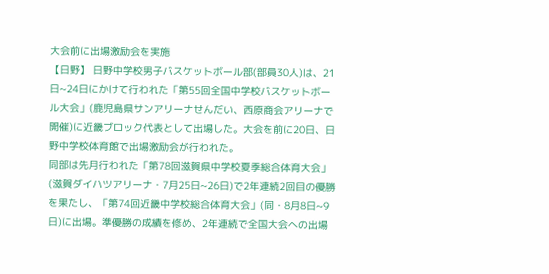大会前に出場激励会を実施
【日野】 日野中学校男子バスケットボール部(部員30人)は、21日~24日にかけて行われた「第55回全国中学校バスケットボール大会」(鹿児島県サンアリーナせんだい、西原商会アリーナで開催)に近畿ブロック代表として出場した。大会を前に20日、日野中学校体育館で出場激励会が行われた。
同部は先月行われた「第78回滋賀県中学校夏季総合体育大会」(滋賀ダイハツアリーナ・7月25日~26日)で2年連続2回目の優勝を果たし、「第74回近畿中学校総合体育大会」(同・8月8日~9日)に出場。準優勝の成績を修め、2年連続で全国大会への出場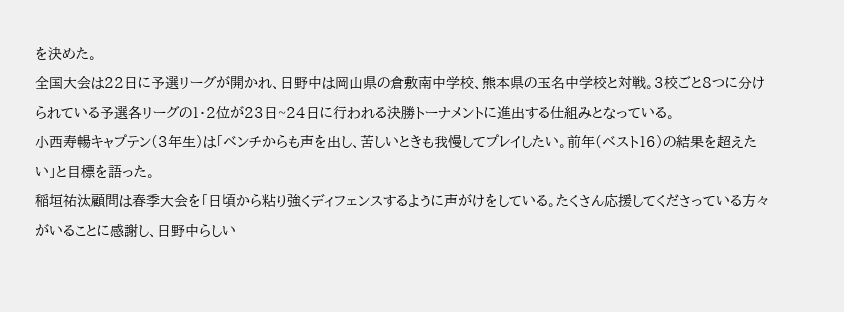を決めた。
全国大会は22日に予選リーグが開かれ、日野中は岡山県の倉敷南中学校、熊本県の玉名中学校と対戦。3校ごと8つに分けられている予選各リーグの1・2位が23日~24日に行われる決勝トーナメントに進出する仕組みとなっている。
小西寿暢キャプテン(3年生)は「ベンチからも声を出し、苦しいときも我慢してプレイしたい。前年(ベスト16)の結果を超えたい」と目標を語った。
稲垣祐汰顧問は春季大会を「日頃から粘り強くディフェンスするように声がけをしている。たくさん応援してくださっている方々がいることに感謝し、日野中らしい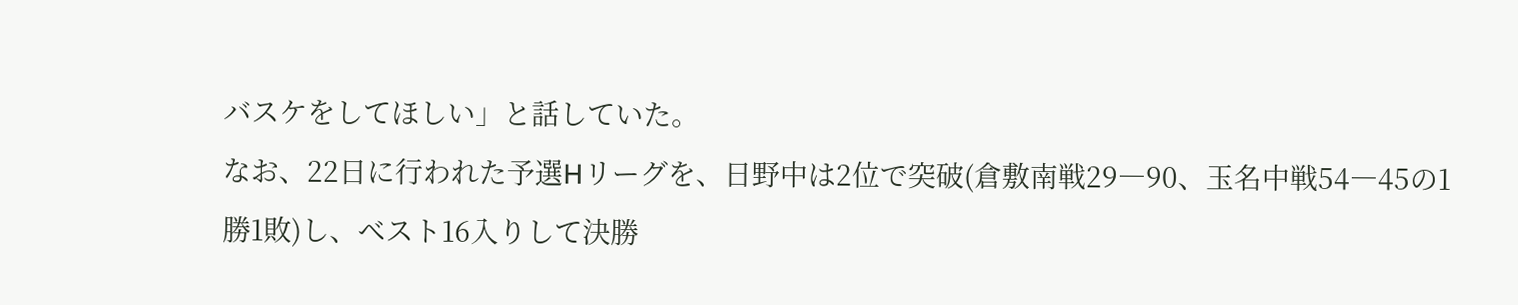バスケをしてほしい」と話していた。
なお、22日に行われた予選Hリーグを、日野中は2位で突破(倉敷南戦29―90、玉名中戦54―45の1勝1敗)し、ベスト16入りして決勝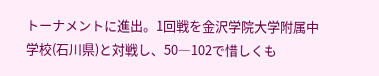トーナメントに進出。1回戦を金沢学院大学附属中学校(石川県)と対戦し、50―102で惜しくも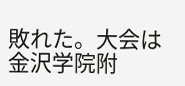敗れた。大会は金沢学院附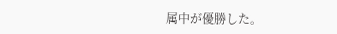属中が優勝した。